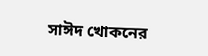সাঈদ খোকনের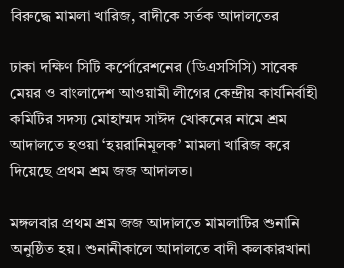বিরুদ্ধে মামলা খারিজ, বাদীকে সর্তক আদালতের

ঢাকা দক্ষিণ সিটি কর্পোরেশনের (ডিএসসিসি) সাবেক মেয়র ও বাংলাদেশ আওয়ামী লীগের কেন্দ্রীয় কার্যনির্বাহী কমিটির সদস্য মোহাম্মদ সাঈদ খোকনের নামে শ্রম আদালতে হওয়া ‘হয়রানিমূলক’ মামলা খারিজ করে দিয়েছে প্রথম শ্রম জজ আদালত।

মঙ্গলবার প্রথম শ্রম জজ আদালতে মামলাটির শুনানি অনুষ্ঠিত হয়। শুনানীকালে আদালতে বাদী কলকারখানা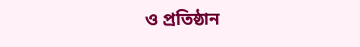ও প্রতিষ্ঠান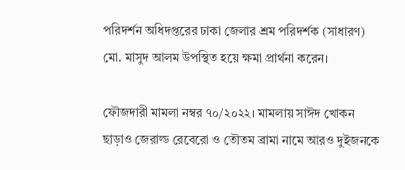পরিদর্শন অধিদপ্তরের ঢাকা জেলার শ্রম পরিদর্শক (সাধারণ) মো. মাসুদ আলম উপস্থিত হয়ে ক্ষমা প্রার্থনা করেন।

ফৌজদারী মামলা নম্বর ৭০/২০২২। মামলায় সাঈদ খোকন ছাড়াও জেরাল্ড রেবেরো ও তৌতম ব্রামা নামে আরও দুইজনকে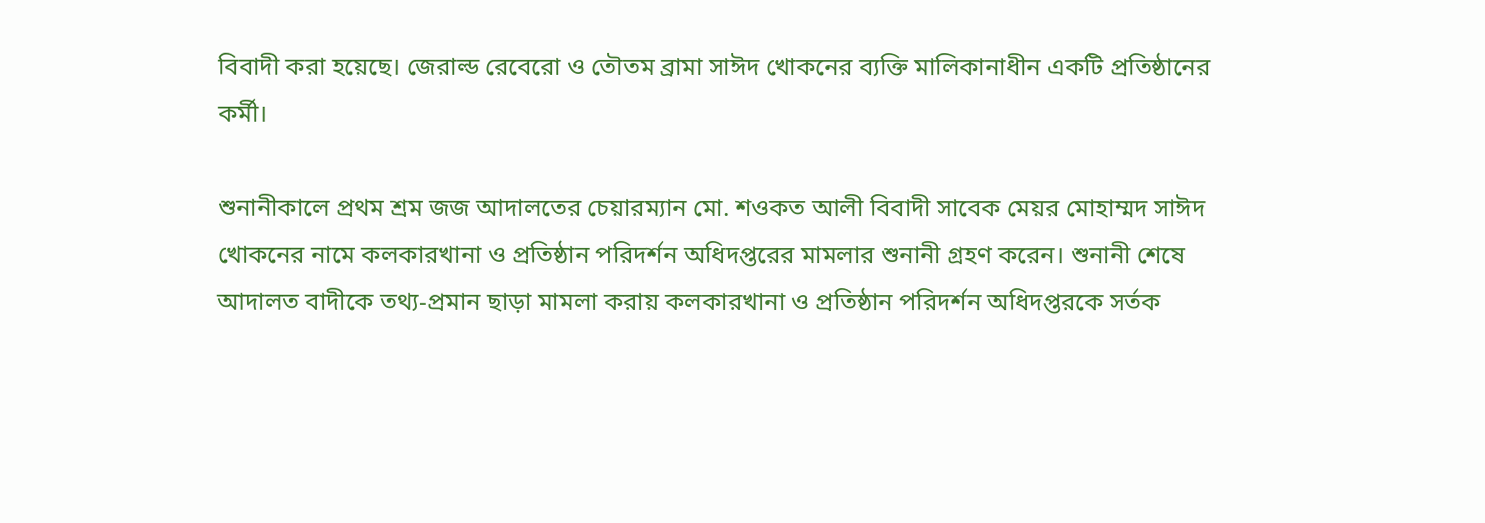বিবাদী করা হয়েছে। জেরাল্ড রেবেরো ও তৌতম ব্রামা সাঈদ খোকনের ব্যক্তি মালিকানাধীন একটি প্রতিষ্ঠানের কর্মী।

শুনানীকালে প্রথম শ্রম জজ আদালতের চেয়ারম্যান মো. শওকত আলী বিবাদী সাবেক মেয়র মোহাম্মদ সাঈদ খোকনের নামে কলকারখানা ও প্রতিষ্ঠান পরিদর্শন অধিদপ্তরের মামলার শুনানী গ্রহণ করেন। শুনানী শেষে আদালত বাদীকে তথ্য-প্রমান ছাড়া মামলা করায় কলকারখানা ও প্রতিষ্ঠান পরিদর্শন অধিদপ্তরকে সর্তক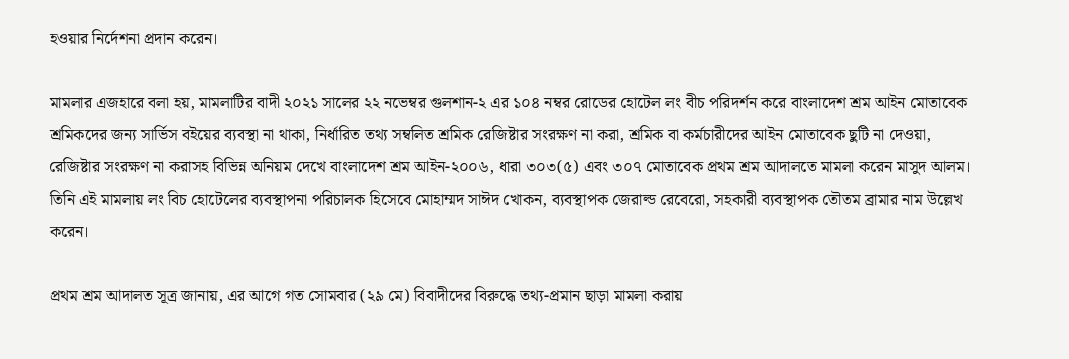হওয়ার নির্দেশনা প্রদান করেন।

মামলার এজহারে বলা হয়, মামলাটির বাদী ২০২১ সালের ২২ নভেম্বর গুলশান-২ এর ১০৪ নম্বর রোডের হোটেল লং বীচ পরিদর্শন করে বাংলাদেশ শ্রম আইন মোতাবেক শ্রমিকদের জন্য সার্ভিস বইয়ের ব্যবস্থা না থাকা, নির্ধারিত তথ্য সম্বলিত শ্রমিক রেজিষ্টার সংরক্ষণ না করা, শ্রমিক বা কর্মচারীদের আইন মোতাবেক ছুটি না দেওয়া, রেজিষ্টার সংরক্ষণ না করাসহ বিভিন্ন অনিয়ম দেখে বাংলাদেশ শ্রম আইন-২০০৬, ধারা ৩০৩(৫) এবং ৩০৭ মোতাবেক প্রথম শ্রম আদালতে মামলা করেন মাসুদ আলম। তিনি এই মামলায় লং বিচ হোটেলের ব্যবস্থাপনা পরিচালক হিসেবে মোহাম্মদ সাঈদ খোকন, ব্যবস্থাপক জেরাল্ড রেবেরো, সহকারী ব্যবস্থাপক তৌতম ব্রামার নাম উল্লেখ করেন।

প্রথম শ্রম আদালত সূত্র জানায়, এর আগে গত সোমবার (২৯ মে) বিবাদীদের বিরুদ্ধে তথ্য-প্রমান ছাড়া মামলা করায়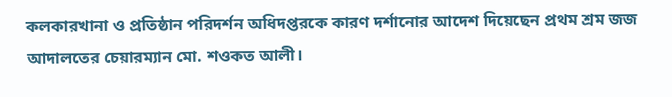কলকারখানা ও প্রতিষ্ঠান পরিদর্শন অধিদপ্তরকে কারণ দর্শানোর আদেশ দিয়েছেন প্রথম শ্রম জজ আদালতের চেয়ারম্যান মো. শওকত আলী।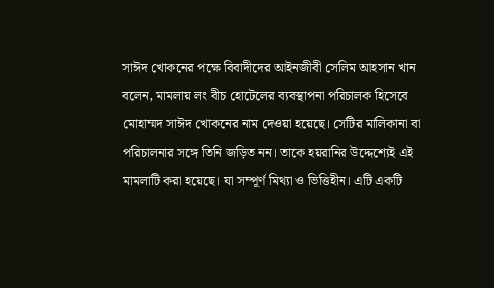সাঈদ খোকনের পক্ষে বিবাদীদের আইনজীবী সেলিম আহসান খান বলেন, মামলায় লং বীচ হোটেলের ব্যবস্থাপনা পরিচালক হিসেবে মোহাম্মদ সাঈদ খোকনের নাম দেওয়া হয়েছে। সেটির মালিকানা বা পরিচালনার সঙ্গে তিনি জড়িত নন। তাকে হয়রানির উদ্দেশ্যেই এই মামলাটি করা হয়েছে। যা সম্পূর্ণ মিথ্যা ও ভিত্তিহীন। এটি একটি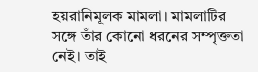হয়রানিমূলক মামলা। মামলাটির সঙ্গে তাঁর কোনো ধরনের সম্পৃক্ততা নেই। তাই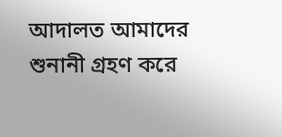আদালত আমাদের শুনানী গ্রহণ করে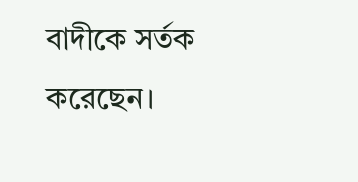বাদীকে সর্তক করেছেন।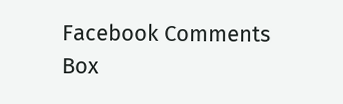Facebook Comments Box